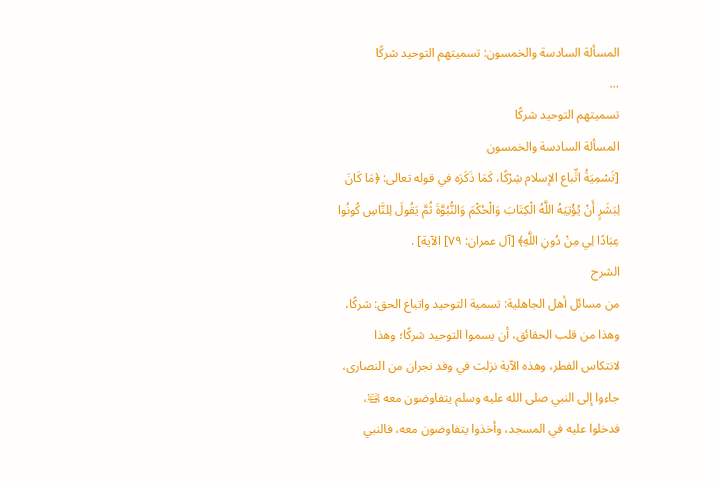المسألة السادسة والخمسون: تسميتهم التوحيد شركًا
...
تسميتهم التوحيد شركًا
المسألة السادسة والخمسون
[تَسْمِيَةُ اتِّباع الإسلام شِرْكًا، كَمَا ذَكَرَه في قوله تعالى: ﴿مَا كَانَ لِبَشَرٍ أَنْ يُؤْتِيَهُ اللَّهُ الْكِتَابَ وَالْحُكْمَ وَالنُّبُوَّةَ ثُمَّ يَقُولَ لِلنَّاسِ كُونُوا عِبَادًا لِي مِنْ دُونِ اللَّهِ﴾ [آل عمران: ٧٩] الآية] .
الشرح
من مسائل أهل الجاهلية: تسمية التوحيد واتباع الحق: شركًا، وهذا من قلب الحقائق، أن يسموا التوحيد شركًا؛ وهذا لانتكاس الفطر، وهذه الآية نزلت في وفد نجران من النصارى، جاءوا إلى النبي صلى الله عليه وسلم يتفاوضون معه ﵊، فدخلوا عليه في المسجد، وأخذوا يتفاوضون معه، فالنبي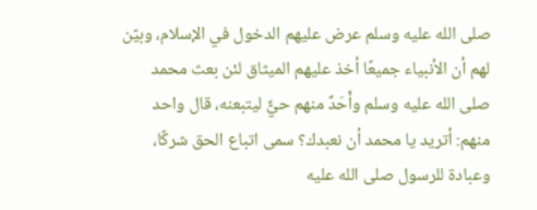صلى الله عليه وسلم عرض عليهم الدخول في الإسلام، وبيّن لهم أن الأنبياء جميعًا أخذ عليهم الميثاق لئن بعث محمد صلى الله عليه وسلم وأَحَدٌ منهم حيٌّ ليتبعنه، قال واحد منهم: أتريد يا محمد أن نعبدك؟ سمى اتباع الحق شركًا، وعبادة للرسول صلى الله عليه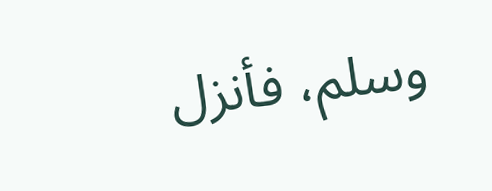وسلم، فأنزل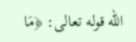الله قوله تعالى: ﴿مَا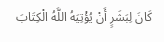كَانَ لِبَشَرٍ أَنْ يُؤْتِيَهُ اللَّهُ الْكِتَابَ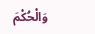وَالْحُكْمَ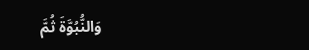وَالنُّبُوَّةَ ثُمَّ